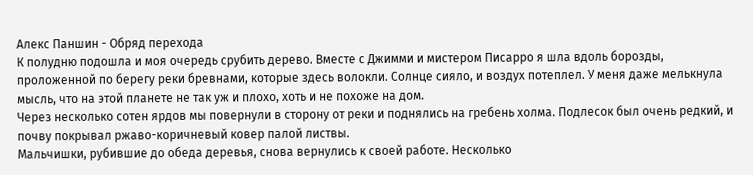Алекс Паншин - Обряд перехода
К полудню подошла и моя очередь срубить дерево. Вместе с Джимми и мистером Писарро я шла вдоль борозды, проложенной по берегу реки бревнами, которые здесь волокли. Солнце сияло, и воздух потеплел. У меня даже мелькнула мысль, что на этой планете не так уж и плохо, хоть и не похоже на дом.
Через несколько сотен ярдов мы повернули в сторону от реки и поднялись на гребень холма. Подлесок был очень редкий, и почву покрывал ржаво-коричневый ковер палой листвы.
Мальчишки, рубившие до обеда деревья, снова вернулись к своей работе. Несколько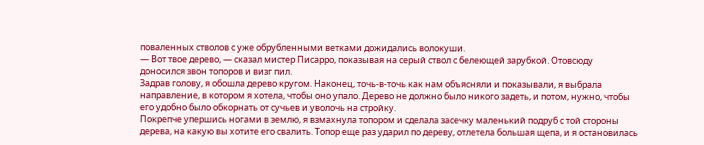поваленных стволов с уже обрубленными ветками дожидались волокуши.
— Вот твое дерево, — сказал мистер Писарро, показывая на серый ствол с белеющей зарубкой. Отовсюду доносился звон топоров и визг пил.
Задрав голову, я обошла дерево кругом. Наконец, точь-в-точь как нам объясняли и показывали, я выбрала направление, в котором я хотела, чтобы оно упало. Дерево не должно было никого задеть, и потом, нужно, чтобы его удобно было обкорнать от сучьев и уволочь на стройку.
Покрепче упершись ногами в землю, я взмахнула топором и сделала засечку маленький подруб с той стороны дерева, на какую вы хотите его свалить. Топор еще раз ударил по дереву, отлетела большая щепа, и я остановилась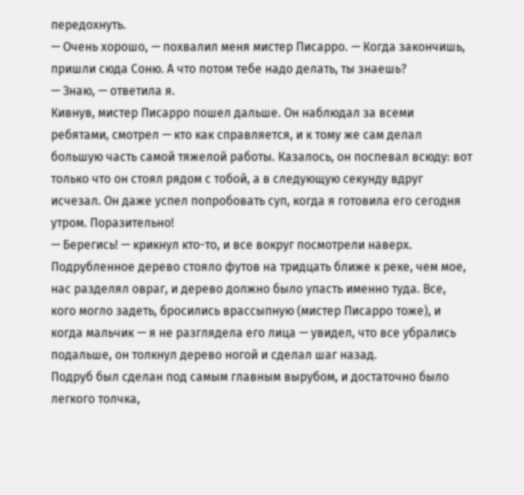передохнуть.
— Очень хорошо, — похвалил меня мистер Писарро. — Когда закончишь, пришли сюда Соню. А что потом тебе надо делать, ты знаешь?
— Знаю, — ответила я.
Кивнув, мистер Писарро пошел дальше. Он наблюдал за всеми ребятами, смотрел — кто как справляется, и к тому же сам делал большую часть самой тяжелой работы. Казалось, он поспевал всюду: вот только что он стоял рядом с тобой, а в следующую секунду вдруг исчезал. Он даже успел попробовать суп, когда я готовила его сегодня утром. Поразительно!
— Берегись! — крикнул кто-то, и все вокруг посмотрели наверх.
Подрубленное дерево стояло футов на тридцать ближе к реке, чем мое, нас разделял овраг, и дерево должно было упасть именно туда. Все, кого могло задеть, бросились врассыпную (мистер Писарро тоже), и когда мальчик — я не разглядела его лица — увидел, что все убрались подальше, он толкнул дерево ногой и сделал шаг назад.
Подруб был сделан под самым главным вырубом, и достаточно было легкого толчка,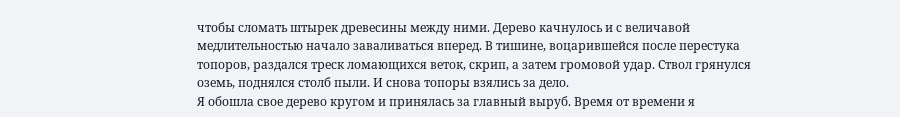чтобы сломать штырек древесины между ними. Дерево качнулось и с величавой медлительностью начало заваливаться вперед. В тишине, воцарившейся после перестука топоров, раздался треск ломающихся веток, скрип, а затем громовой удар. Ствол грянулся оземь, поднялся столб пыли. И снова топоры взялись за дело.
Я обошла свое дерево кругом и принялась за главный выруб. Время от времени я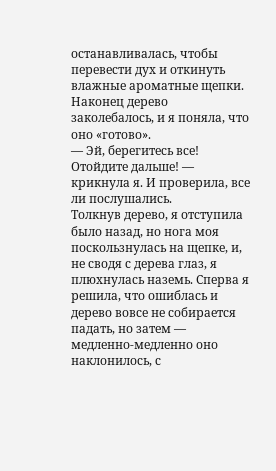останавливалась, чтобы перевести дух и откинуть влажные ароматные щепки. Наконец дерево заколебалось, и я поняла, что оно «готово».
— Эй, берегитесь все! Отойдите дальше! — крикнула я. И проверила, все ли послушались.
Толкнув дерево, я отступила было назад, но нога моя поскользнулась на щепке, и, не сводя с дерева глаз, я плюхнулась наземь. Сперва я решила, что ошиблась и дерево вовсе не собирается падать, но затем — медленно-медленно оно наклонилось, с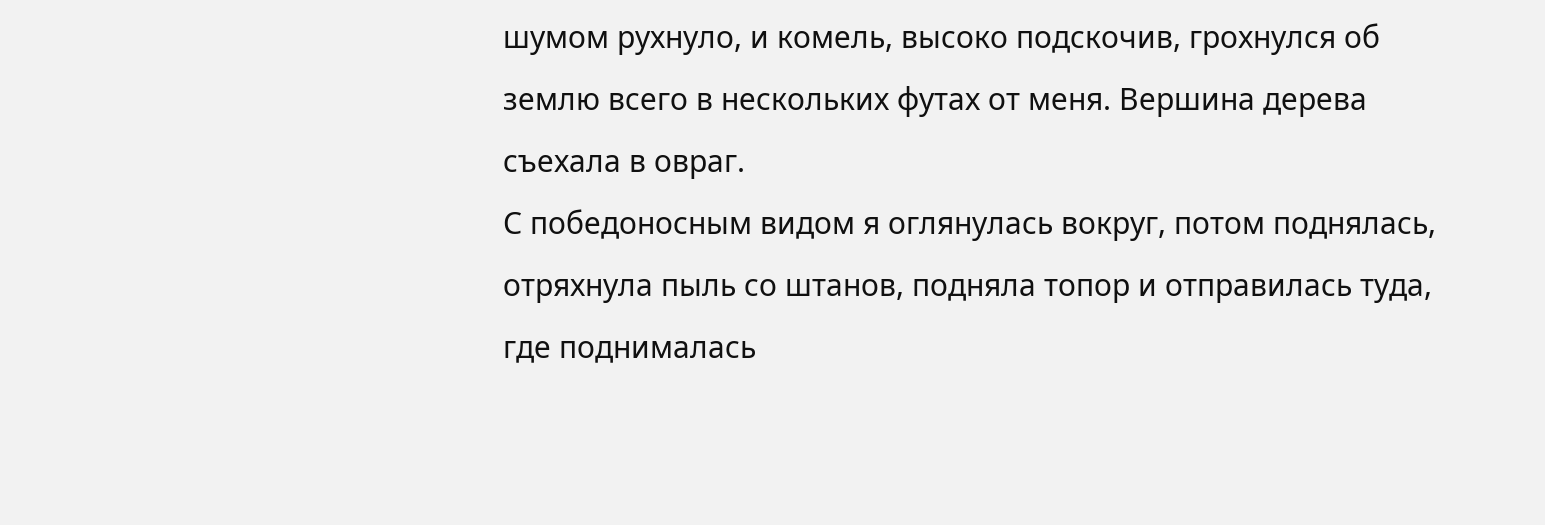шумом рухнуло, и комель, высоко подскочив, грохнулся об землю всего в нескольких футах от меня. Вершина дерева съехала в овраг.
С победоносным видом я оглянулась вокруг, потом поднялась, отряхнула пыль со штанов, подняла топор и отправилась туда, где поднималась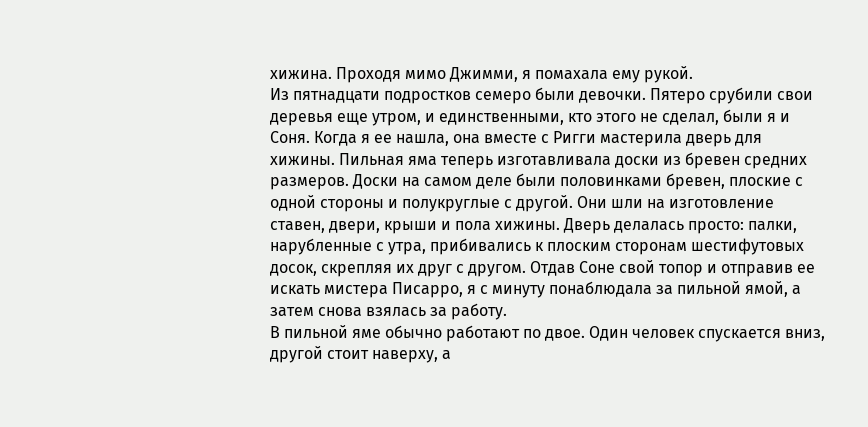хижина. Проходя мимо Джимми, я помахала ему рукой.
Из пятнадцати подростков семеро были девочки. Пятеро срубили свои деревья еще утром, и единственными, кто этого не сделал, были я и Соня. Когда я ее нашла, она вместе с Ригги мастерила дверь для хижины. Пильная яма теперь изготавливала доски из бревен средних размеров. Доски на самом деле были половинками бревен, плоские с одной стороны и полукруглые с другой. Они шли на изготовление ставен, двери, крыши и пола хижины. Дверь делалась просто: палки, нарубленные с утра, прибивались к плоским сторонам шестифутовых досок, скрепляя их друг с другом. Отдав Соне свой топор и отправив ее искать мистера Писарро, я с минуту понаблюдала за пильной ямой, а затем снова взялась за работу.
В пильной яме обычно работают по двое. Один человек спускается вниз, другой стоит наверху, а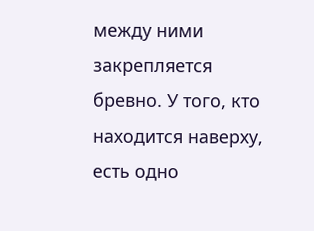между ними закрепляется бревно. У того, кто находится наверху, есть одно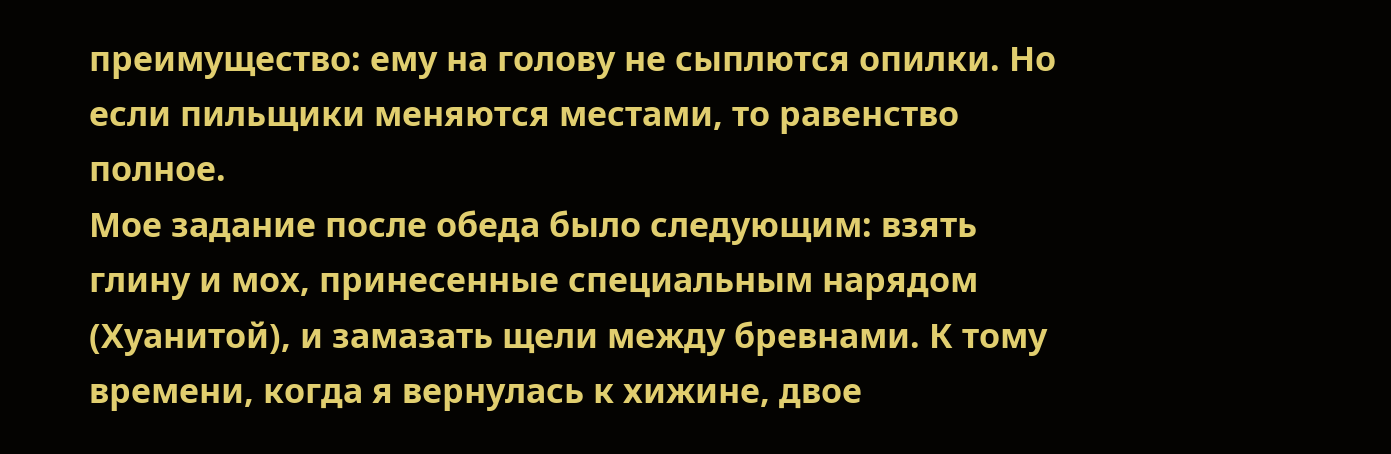преимущество: ему на голову не сыплются опилки. Но если пильщики меняются местами, то равенство полное.
Мое задание после обеда было следующим: взять глину и мох, принесенные специальным нарядом (Хуанитой), и замазать щели между бревнами. К тому времени, когда я вернулась к хижине, двое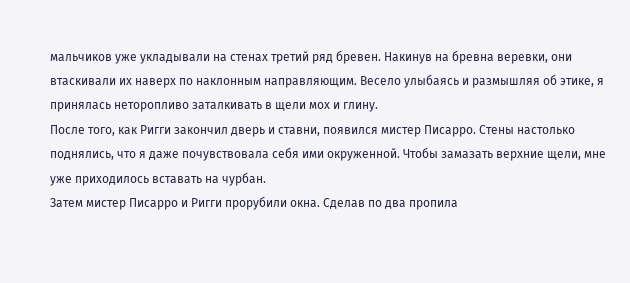мальчиков уже укладывали на стенах третий ряд бревен. Накинув на бревна веревки, они втаскивали их наверх по наклонным направляющим. Весело улыбаясь и размышляя об этике, я принялась неторопливо заталкивать в щели мох и глину.
После того, как Ригги закончил дверь и ставни, появился мистер Писарро. Стены настолько поднялись, что я даже почувствовала себя ими окруженной. Чтобы замазать верхние щели, мне уже приходилось вставать на чурбан.
Затем мистер Писарро и Ригги прорубили окна. Сделав по два пропила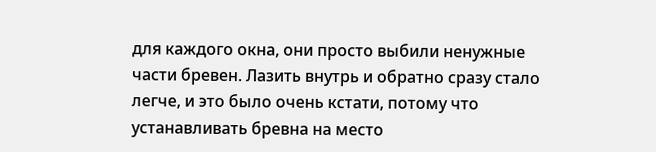для каждого окна, они просто выбили ненужные части бревен. Лазить внутрь и обратно сразу стало легче, и это было очень кстати, потому что устанавливать бревна на место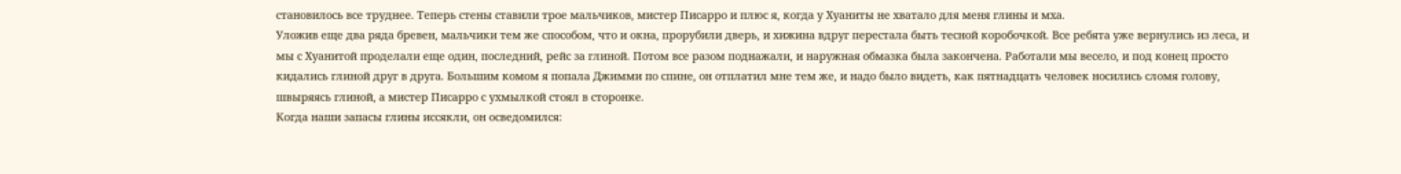становилось все труднее. Теперь стены ставили трое мальчиков, мистер Писарро и плюс я, когда у Хуаниты не хватало для меня глины и мха.
Уложив еще два ряда бревен, мальчики тем же способом, что и окна, прорубили дверь, и хижина вдруг перестала быть тесной коробочкой. Все ребята уже вернулись из леса, и мы с Хуанитой проделали еще один, последний, рейс за глиной. Потом все разом поднажали, и наружная обмазка была закончена. Работали мы весело, и под конец просто кидались глиной друг в друга. Большим комом я попала Джимми по спине, он отплатил мне тем же, и надо было видеть, как пятнадцать человек носились сломя голову, швыряясь глиной, а мистер Писарро с ухмылкой стоял в сторонке.
Когда наши запасы глины иссякли, он осведомился: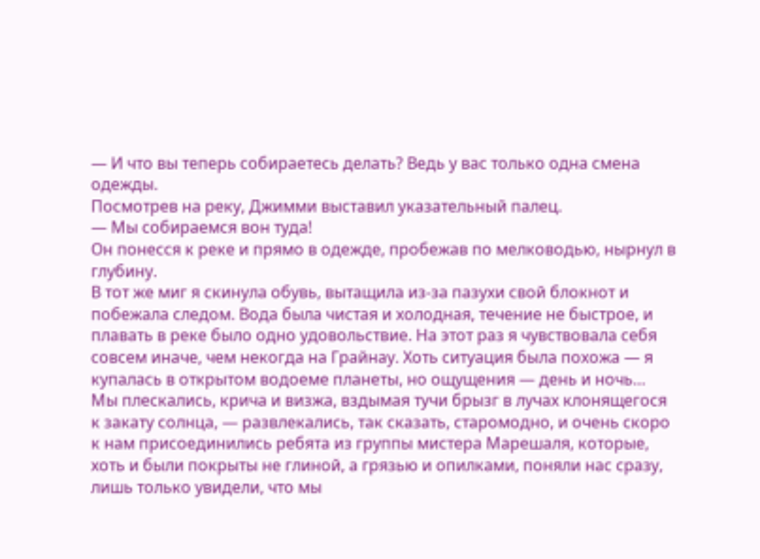— И что вы теперь собираетесь делать? Ведь у вас только одна смена одежды.
Посмотрев на реку, Джимми выставил указательный палец.
— Мы собираемся вон туда!
Он понесся к реке и прямо в одежде, пробежав по мелководью, нырнул в глубину.
В тот же миг я скинула обувь, вытащила из-за пазухи свой блокнот и побежала следом. Вода была чистая и холодная, течение не быстрое, и плавать в реке было одно удовольствие. На этот раз я чувствовала себя совсем иначе, чем некогда на Грайнау. Хоть ситуация была похожа — я купалась в открытом водоеме планеты, но ощущения — день и ночь… Мы плескались, крича и визжа, вздымая тучи брызг в лучах клонящегося к закату солнца, — развлекались, так сказать, старомодно, и очень скоро к нам присоединились ребята из группы мистера Марешаля, которые, хоть и были покрыты не глиной, а грязью и опилками, поняли нас сразу, лишь только увидели, что мы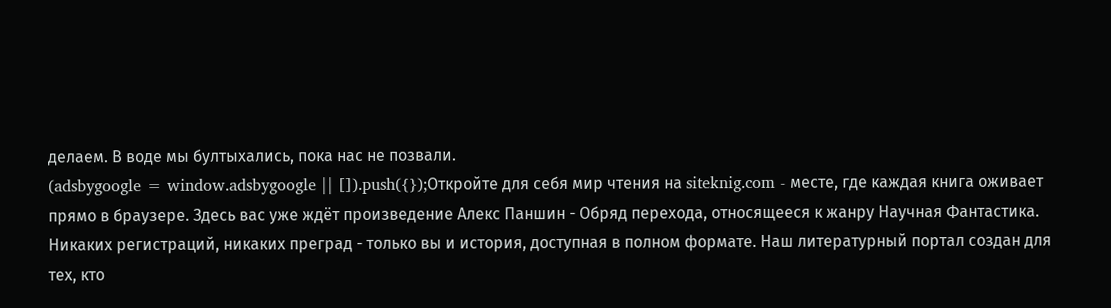делаем. В воде мы бултыхались, пока нас не позвали.
(adsbygoogle = window.adsbygoogle || []).push({});Откройте для себя мир чтения на siteknig.com - месте, где каждая книга оживает прямо в браузере. Здесь вас уже ждёт произведение Алекс Паншин - Обряд перехода, относящееся к жанру Научная Фантастика. Никаких регистраций, никаких преград - только вы и история, доступная в полном формате. Наш литературный портал создан для тех, кто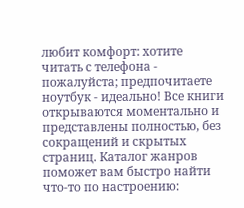любит комфорт: хотите читать с телефона - пожалуйста; предпочитаете ноутбук - идеально! Все книги открываются моментально и представлены полностью, без сокращений и скрытых страниц. Каталог жанров поможет вам быстро найти что-то по настроению: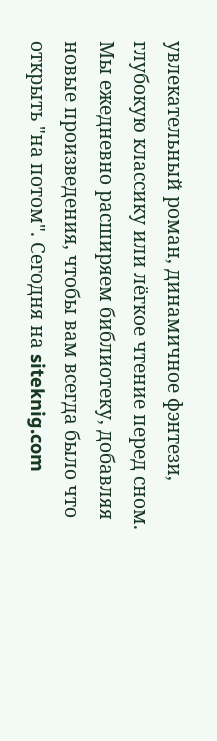увлекательный роман, динамичное фэнтези, глубокую классику или лёгкое чтение перед сном. Мы ежедневно расширяем библиотеку, добавляя новые произведения, чтобы вам всегда было что открыть "на потом". Сегодня на siteknig.com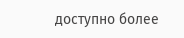доступно более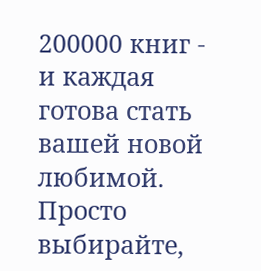200000 книг - и каждая готова стать вашей новой любимой. Просто выбирайте,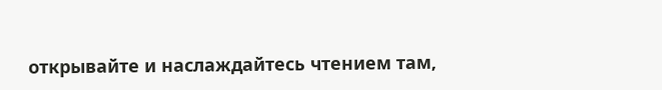открывайте и наслаждайтесь чтением там,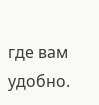где вам удобно.